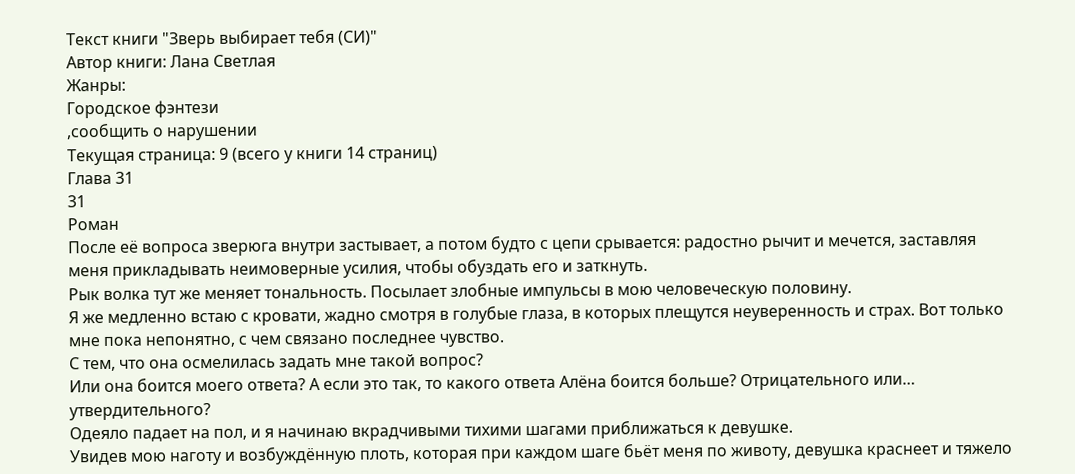Текст книги "Зверь выбирает тебя (СИ)"
Автор книги: Лана Светлая
Жанры:
Городское фэнтези
,сообщить о нарушении
Текущая страница: 9 (всего у книги 14 страниц)
Глава 31
31
Роман
После её вопроса зверюга внутри застывает, а потом будто с цепи срывается: радостно рычит и мечется, заставляя меня прикладывать неимоверные усилия, чтобы обуздать его и заткнуть.
Рык волка тут же меняет тональность. Посылает злобные импульсы в мою человеческую половину.
Я же медленно встаю с кровати, жадно смотря в голубые глаза, в которых плещутся неуверенность и страх. Вот только мне пока непонятно, с чем связано последнее чувство.
С тем, что она осмелилась задать мне такой вопрос?
Или она боится моего ответа? А если это так, то какого ответа Алёна боится больше? Отрицательного или… утвердительного?
Одеяло падает на пол, и я начинаю вкрадчивыми тихими шагами приближаться к девушке.
Увидев мою наготу и возбуждённую плоть, которая при каждом шаге бьёт меня по животу, девушка краснеет и тяжело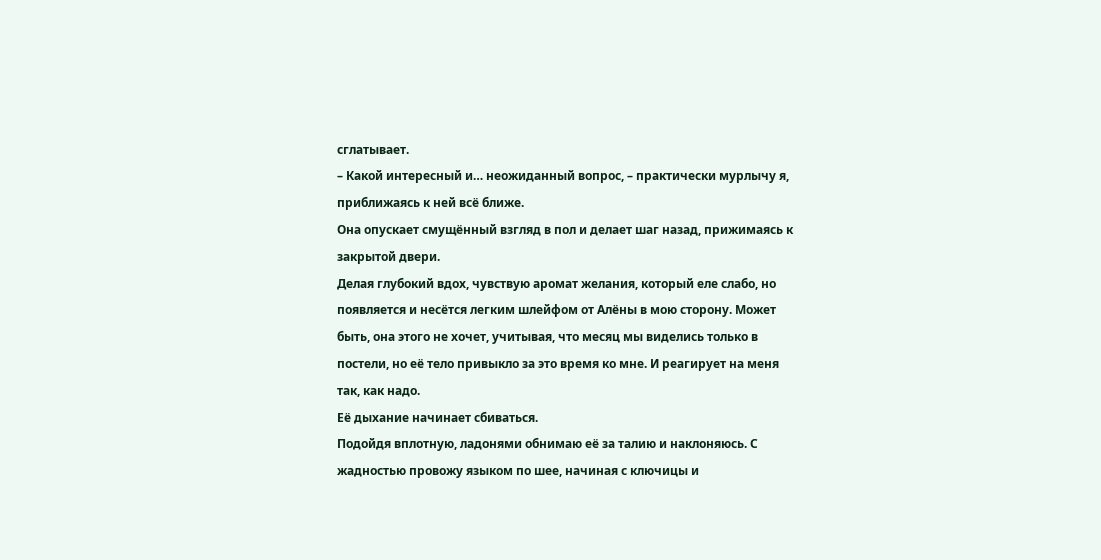сглатывает.
– Какой интересный и… неожиданный вопрос, – практически мурлычу я, приближаясь к ней всё ближе.
Она опускает смущённый взгляд в пол и делает шаг назад, прижимаясь к закрытой двери.
Делая глубокий вдох, чувствую аромат желания, который еле слабо, но появляется и несётся легким шлейфом от Алёны в мою сторону. Может быть, она этого не хочет, учитывая, что месяц мы виделись только в постели, но её тело привыкло за это время ко мне. И реагирует на меня так, как надо.
Её дыхание начинает сбиваться.
Подойдя вплотную, ладонями обнимаю её за талию и наклоняюсь. С жадностью провожу языком по шее, начиная с ключицы и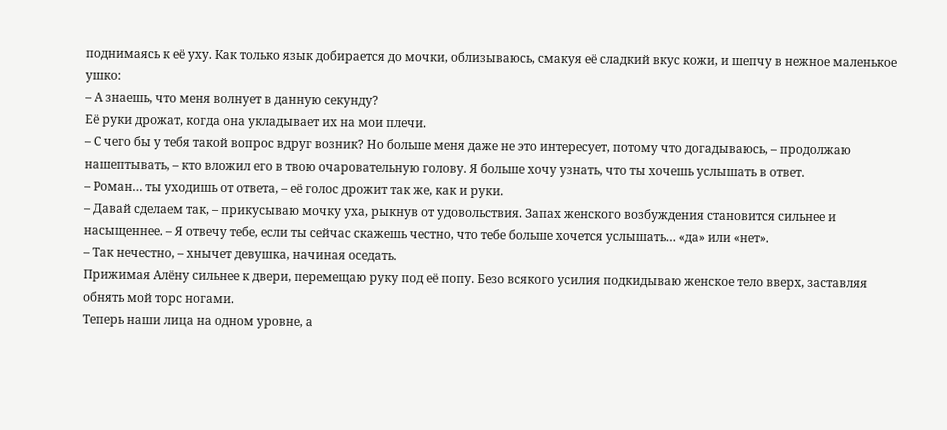поднимаясь к её уху. Как только язык добирается до мочки, облизываюсь, смакуя её сладкий вкус кожи, и шепчу в нежное маленькое ушко:
– А знаешь, что меня волнует в данную секунду?
Её руки дрожат, когда она укладывает их на мои плечи.
– С чего бы у тебя такой вопрос вдруг возник? Но больше меня даже не это интересует, потому что догадываюсь, – продолжаю нашептывать, – кто вложил его в твою очаровательную голову. Я больше хочу узнать, что ты хочешь услышать в ответ.
– Роман… ты уходишь от ответа, – её голос дрожит так же, как и руки.
– Давай сделаем так, – прикусываю мочку уха, рыкнув от удовольствия. Запах женского возбуждения становится сильнее и насыщеннее. – Я отвечу тебе, если ты сейчас скажешь честно, что тебе больше хочется услышать… «да» или «нет».
– Так нечестно, – хнычет девушка, начиная оседать.
Прижимая Алёну сильнее к двери, перемещаю руку под её попу. Безо всякого усилия подкидываю женское тело вверх, заставляя обнять мой торс ногами.
Теперь наши лица на одном уровне, а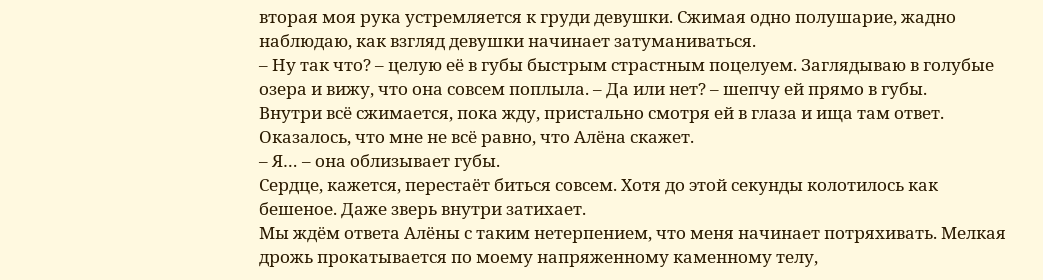вторая моя рука устремляется к груди девушки. Сжимая одно полушарие, жадно наблюдаю, как взгляд девушки начинает затуманиваться.
– Ну так что? – целую её в губы быстрым страстным поцелуем. Заглядываю в голубые озера и вижу, что она совсем поплыла. – Да или нет? – шепчу ей прямо в губы.
Внутри всё сжимается, пока жду, пристально смотря ей в глаза и ища там ответ.
Оказалось, что мне не всё равно, что Алёна скажет.
– Я… – она облизывает губы.
Сердце, кажется, перестаёт биться совсем. Хотя до этой секунды колотилось как бешеное. Даже зверь внутри затихает.
Мы ждём ответа Алёны с таким нетерпением, что меня начинает потряхивать. Мелкая дрожь прокатывается по моему напряженному каменному телу,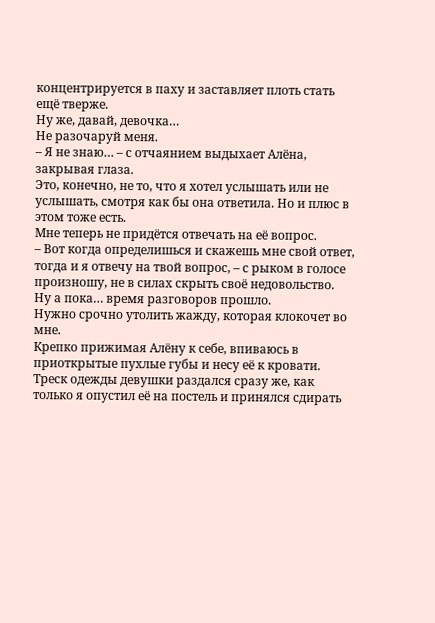концентрируется в паху и заставляет плоть стать ещё тверже.
Ну же, давай, девочка…
Не разочаруй меня.
– Я не знаю… – с отчаянием выдыхает Алёна, закрывая глаза.
Это, конечно, не то, что я хотел услышать или не услышать, смотря как бы она ответила. Но и плюс в этом тоже есть.
Мне теперь не придётся отвечать на её вопрос.
– Вот когда определишься и скажешь мне свой ответ, тогда и я отвечу на твой вопрос, – с рыком в голосе произношу, не в силах скрыть своё недовольство.
Ну а пока… время разговоров прошло.
Нужно срочно утолить жажду, которая клокочет во мне.
Крепко прижимая Алёну к себе, впиваюсь в приоткрытые пухлые губы и несу её к кровати.
Треск одежды девушки раздался сразу же, как только я опустил её на постель и принялся сдирать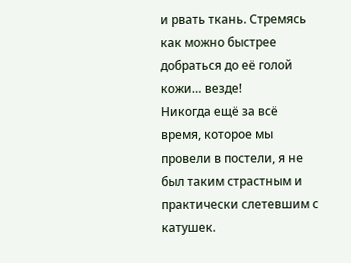и рвать ткань. Стремясь как можно быстрее добраться до её голой кожи… везде!
Никогда ещё за всё время, которое мы провели в постели, я не был таким страстным и практически слетевшим с катушек.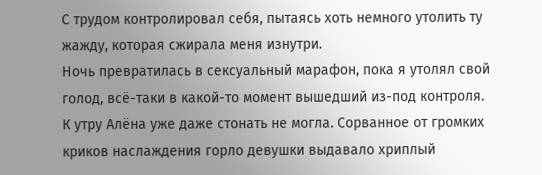С трудом контролировал себя, пытаясь хоть немного утолить ту жажду, которая сжирала меня изнутри.
Ночь превратилась в сексуальный марафон, пока я утолял свой голод, всё-таки в какой-то момент вышедший из-под контроля.
К утру Алёна уже даже стонать не могла. Сорванное от громких криков наслаждения горло девушки выдавало хриплый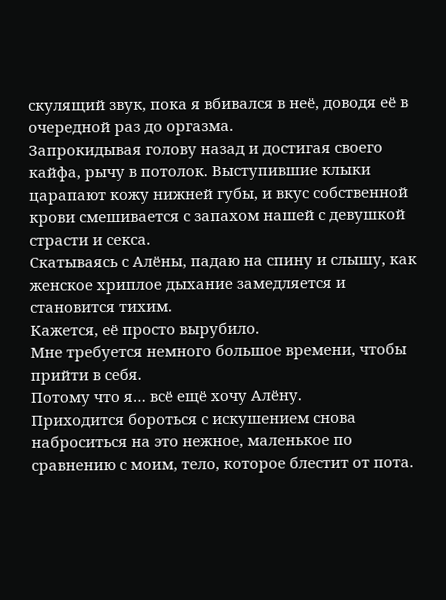скулящий звук, пока я вбивался в неё, доводя её в очередной раз до оргазма.
Запрокидывая голову назад и достигая своего кайфа, рычу в потолок. Выступившие клыки царапают кожу нижней губы, и вкус собственной крови смешивается с запахом нашей с девушкой страсти и секса.
Скатываясь с Алёны, падаю на спину и слышу, как женское хриплое дыхание замедляется и становится тихим.
Кажется, её просто вырубило.
Мне требуется немного большое времени, чтобы прийти в себя.
Потому что я… всё ещё хочу Алёну.
Приходится бороться с искушением снова наброситься на это нежное, маленькое по сравнению с моим, тело, которое блестит от пота.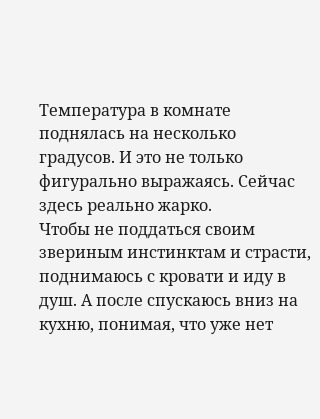Температура в комнате поднялась на несколько градусов. И это не только фигурально выражаясь. Сейчас здесь реально жарко.
Чтобы не поддаться своим звериным инстинктам и страсти, поднимаюсь с кровати и иду в душ. А после спускаюсь вниз на кухню, понимая, что уже нет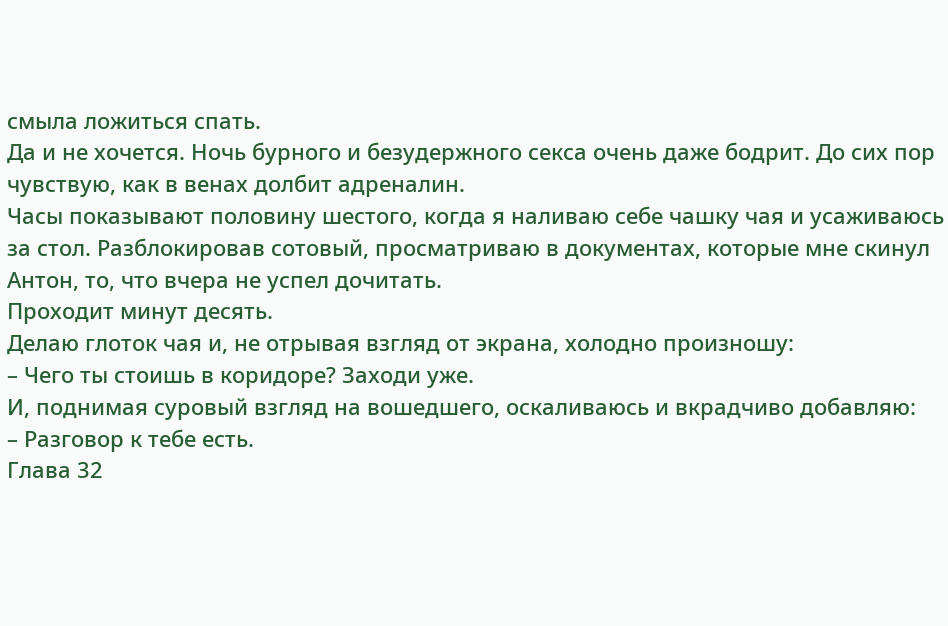смыла ложиться спать.
Да и не хочется. Ночь бурного и безудержного секса очень даже бодрит. До сих пор чувствую, как в венах долбит адреналин.
Часы показывают половину шестого, когда я наливаю себе чашку чая и усаживаюсь за стол. Разблокировав сотовый, просматриваю в документах, которые мне скинул Антон, то, что вчера не успел дочитать.
Проходит минут десять.
Делаю глоток чая и, не отрывая взгляд от экрана, холодно произношу:
– Чего ты стоишь в коридоре? Заходи уже.
И, поднимая суровый взгляд на вошедшего, оскаливаюсь и вкрадчиво добавляю:
– Разговор к тебе есть.
Глава 32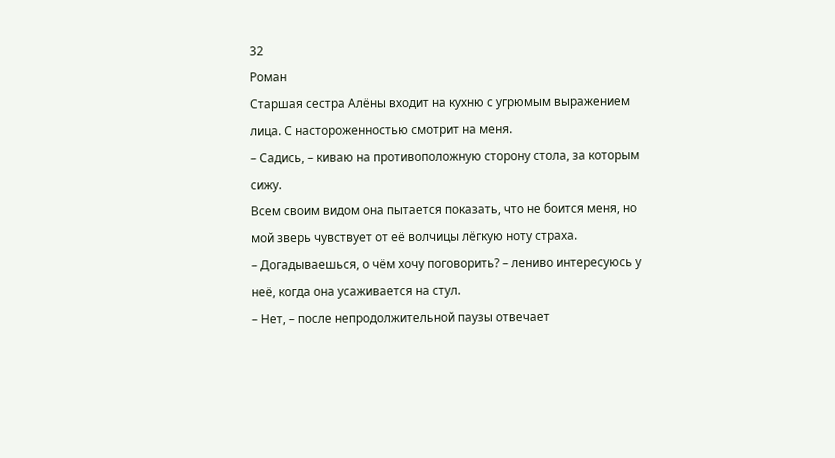32
Роман
Старшая сестра Алёны входит на кухню с угрюмым выражением лица. С настороженностью смотрит на меня.
– Садись, – киваю на противоположную сторону стола, за которым сижу.
Всем своим видом она пытается показать, что не боится меня, но мой зверь чувствует от её волчицы лёгкую ноту страха.
– Догадываешься, о чём хочу поговорить? – лениво интересуюсь у неё, когда она усаживается на стул.
– Нет, – после непродолжительной паузы отвечает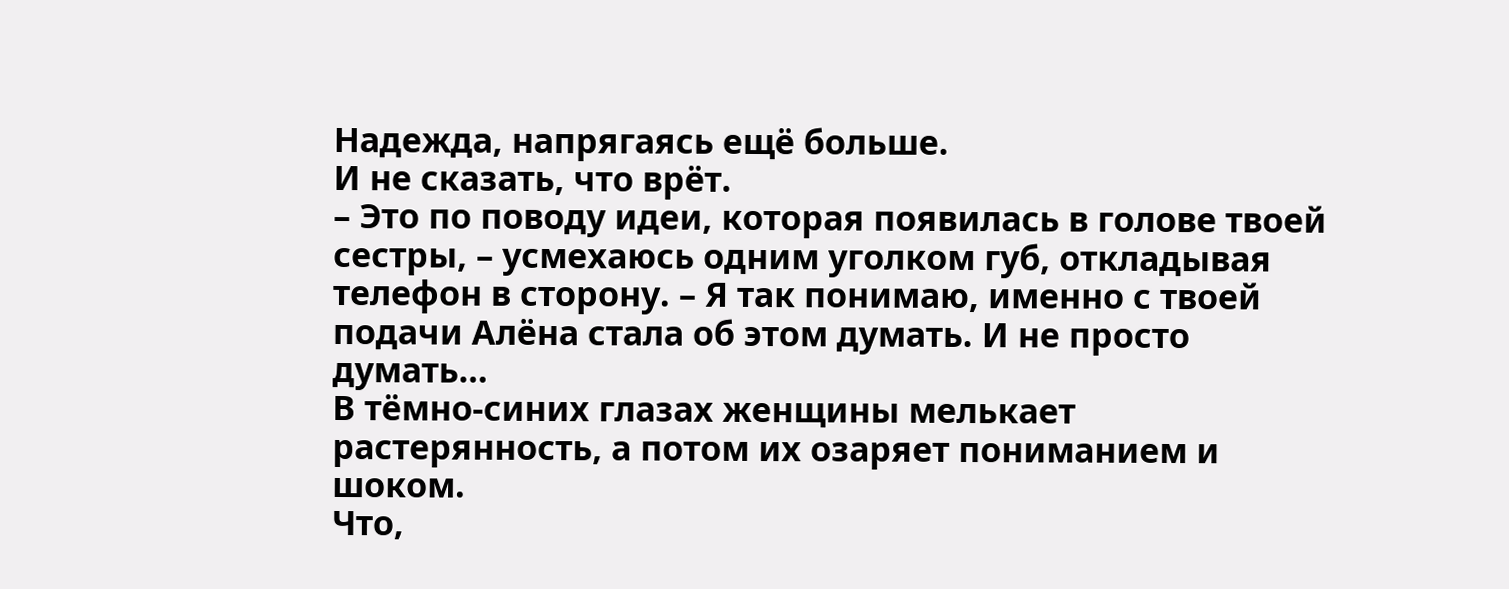Надежда, напрягаясь ещё больше.
И не сказать, что врёт.
– Это по поводу идеи, которая появилась в голове твоей сестры, – усмехаюсь одним уголком губ, откладывая телефон в сторону. – Я так понимаю, именно с твоей подачи Алёна стала об этом думать. И не просто думать…
В тёмно-синих глазах женщины мелькает растерянность, а потом их озаряет пониманием и шоком.
Что,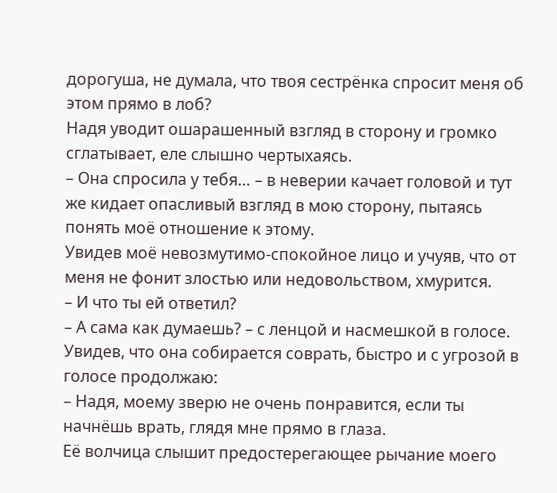дорогуша, не думала, что твоя сестрёнка спросит меня об этом прямо в лоб?
Надя уводит ошарашенный взгляд в сторону и громко сглатывает, еле слышно чертыхаясь.
– Она спросила у тебя… – в неверии качает головой и тут же кидает опасливый взгляд в мою сторону, пытаясь понять моё отношение к этому.
Увидев моё невозмутимо-спокойное лицо и учуяв, что от меня не фонит злостью или недовольством, хмурится.
– И что ты ей ответил?
– А сама как думаешь? – с ленцой и насмешкой в голосе. Увидев, что она собирается соврать, быстро и с угрозой в голосе продолжаю:
– Надя, моему зверю не очень понравится, если ты начнёшь врать, глядя мне прямо в глаза.
Её волчица слышит предостерегающее рычание моего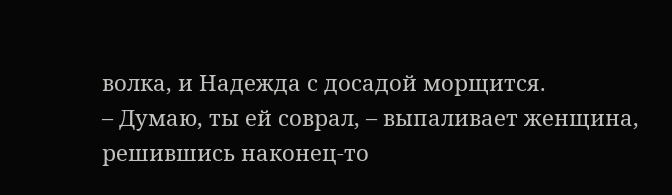волка, и Надежда с досадой морщится.
– Думаю, ты ей соврал, – выпаливает женщина, решившись наконец-то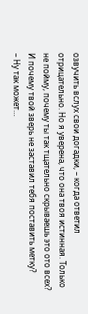озвучить вслух свои догадки, – когда ответил отрицательно. Но я уверена, что она твоя истинная. Только не пойму, почему ты так тщательно скрываешь это ото всех? И почему твой зверь не заставил тебя поставить метку?
– Ну так может…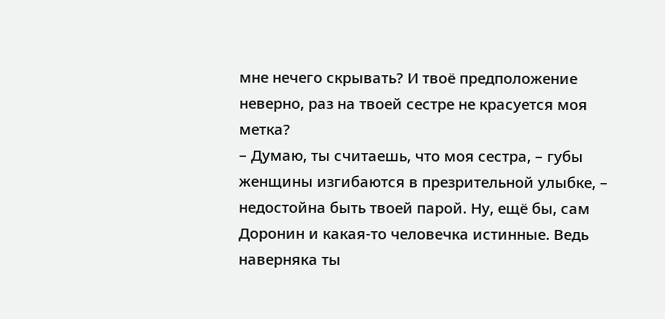мне нечего скрывать? И твоё предположение неверно, раз на твоей сестре не красуется моя метка?
– Думаю, ты считаешь, что моя сестра, – губы женщины изгибаются в презрительной улыбке, – недостойна быть твоей парой. Ну, ещё бы, сам Доронин и какая-то человечка истинные. Ведь наверняка ты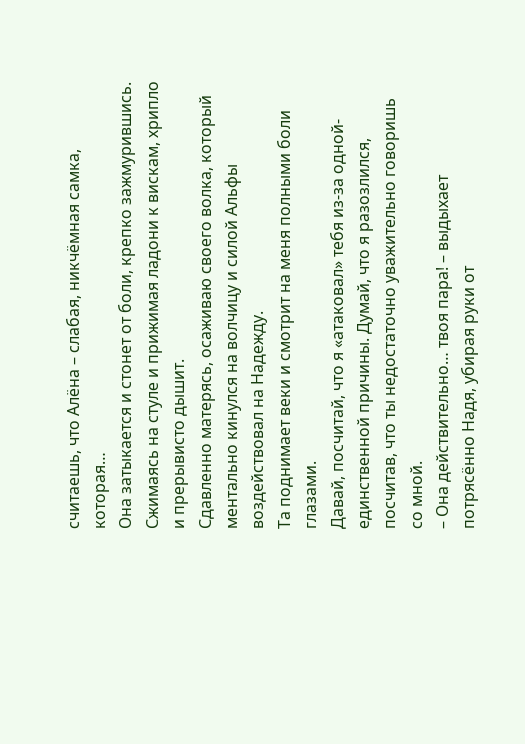считаешь, что Алёна – слабая, никчёмная самка, которая…
Она затыкается и стонет от боли, крепко зажмурившись. Сжимаясь на стуле и прижимая ладони к вискам, хрипло и прерывисто дышит.
Сдавленно матерясь, осаживаю своего волка, который ментально кинулся на волчицу и силой Альфы воздействовал на Надежду.
Та поднимает веки и смотрит на меня полными боли глазами.
Давай, посчитай, что я «атаковал» тебя из-за одной-единственной причины. Думай, что я разозлился, посчитав, что ты недостаточно уважительно говоришь со мной.
– Она действительно… твоя пара! – выдыхает потрясённо Надя, убирая руки от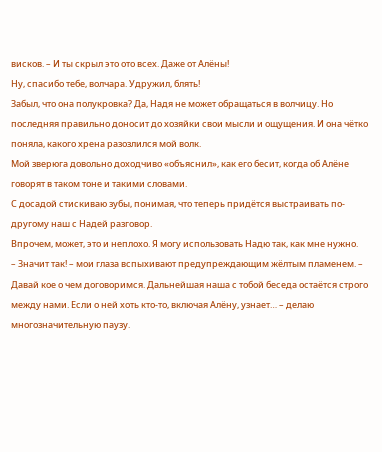висков. – И ты скрыл это ото всех. Даже от Алёны!
Ну, спасибо тебе, волчара. Удружил, блять!
Забыл, что она полукровка? Да, Надя не может обращаться в волчицу. Но последняя правильно доносит до хозяйки свои мысли и ощущения. И она чётко поняла, какого хрена разозлился мой волк.
Мой зверюга довольно доходчиво «объяснил», как его бесит, когда об Алёне говорят в таком тоне и такими словами.
С досадой стискиваю зубы, понимая, что теперь придётся выстраивать по-другому наш с Надей разговор.
Впрочем, может, это и неплохо. Я могу использовать Надю так, как мне нужно.
– Значит так! – мои глаза вспыхивают предупреждающим жёлтым пламенем. – Давай кое о чем договоримся. Дальнейшая наша с тобой беседа остаётся строго между нами. Если о ней хоть кто-то, включая Алёну, узнает… – делаю многозначительную паузу.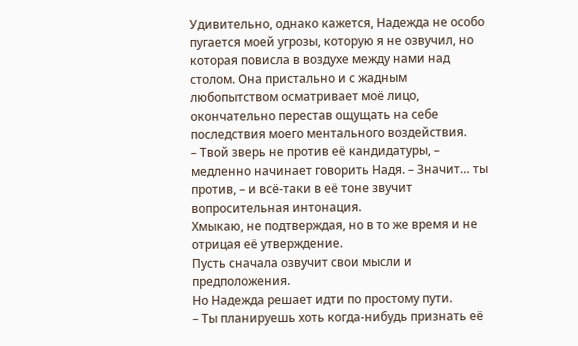Удивительно, однако кажется, Надежда не особо пугается моей угрозы, которую я не озвучил, но которая повисла в воздухе между нами над столом. Она пристально и с жадным любопытством осматривает моё лицо, окончательно перестав ощущать на себе последствия моего ментального воздействия.
– Твой зверь не против её кандидатуры, – медленно начинает говорить Надя. – Значит… ты против, – и всё-таки в её тоне звучит вопросительная интонация.
Хмыкаю, не подтверждая, но в то же время и не отрицая её утверждение.
Пусть сначала озвучит свои мысли и предположения.
Но Надежда решает идти по простому пути.
– Ты планируешь хоть когда-нибудь признать её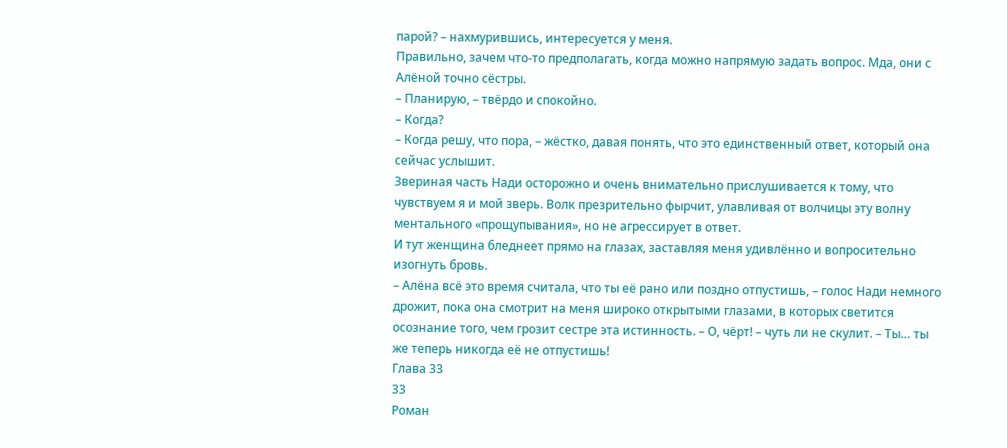парой? – нахмурившись, интересуется у меня.
Правильно, зачем что-то предполагать, когда можно напрямую задать вопрос. Мда, они с Алёной точно сёстры.
– Планирую, – твёрдо и спокойно.
– Когда?
– Когда решу, что пора, – жёстко, давая понять, что это единственный ответ, который она сейчас услышит.
Звериная часть Нади осторожно и очень внимательно прислушивается к тому, что чувствуем я и мой зверь. Волк презрительно фырчит, улавливая от волчицы эту волну ментального «прощупывания», но не агрессирует в ответ.
И тут женщина бледнеет прямо на глазах, заставляя меня удивлённо и вопросительно изогнуть бровь.
– Алёна всё это время считала, что ты её рано или поздно отпустишь, – голос Нади немного дрожит, пока она смотрит на меня широко открытыми глазами, в которых светится осознание того, чем грозит сестре эта истинность. – О, чёрт! – чуть ли не скулит. – Ты… ты же теперь никогда её не отпустишь!
Глава 33
33
Роман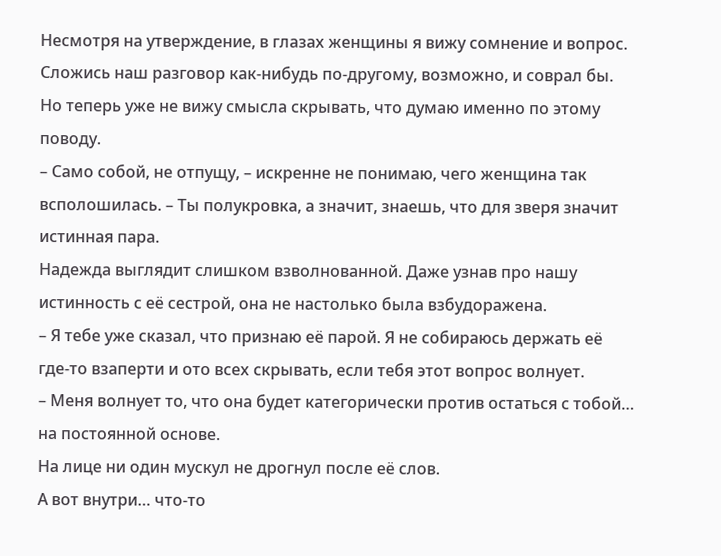Несмотря на утверждение, в глазах женщины я вижу сомнение и вопрос.
Сложись наш разговор как-нибудь по-другому, возможно, и соврал бы.
Но теперь уже не вижу смысла скрывать, что думаю именно по этому поводу.
– Само собой, не отпущу, – искренне не понимаю, чего женщина так всполошилась. – Ты полукровка, а значит, знаешь, что для зверя значит истинная пара.
Надежда выглядит слишком взволнованной. Даже узнав про нашу истинность с её сестрой, она не настолько была взбудоражена.
– Я тебе уже сказал, что признаю её парой. Я не собираюсь держать её где-то взаперти и ото всех скрывать, если тебя этот вопрос волнует.
– Меня волнует то, что она будет категорически против остаться с тобой… на постоянной основе.
На лице ни один мускул не дрогнул после её слов.
А вот внутри… что-то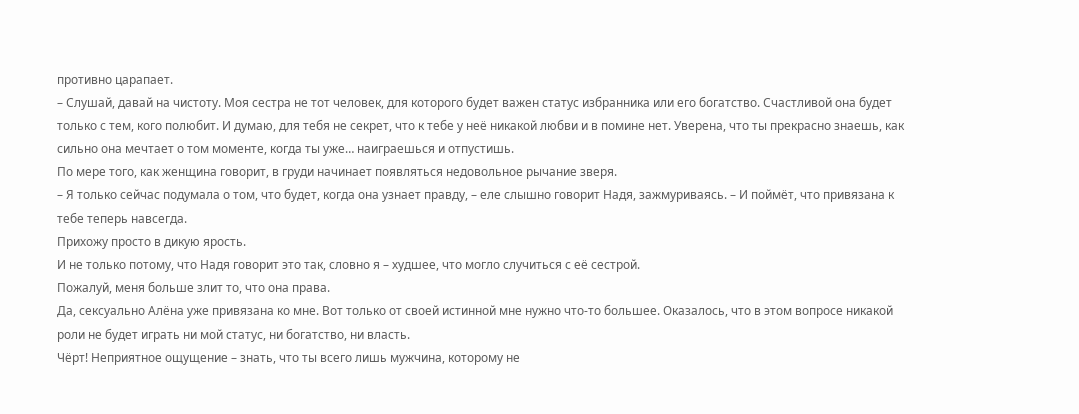противно царапает.
– Слушай, давай на чистоту. Моя сестра не тот человек, для которого будет важен статус избранника или его богатство. Счастливой она будет только с тем, кого полюбит. И думаю, для тебя не секрет, что к тебе у неё никакой любви и в помине нет. Уверена, что ты прекрасно знаешь, как сильно она мечтает о том моменте, когда ты уже… наиграешься и отпустишь.
По мере того, как женщина говорит, в груди начинает появляться недовольное рычание зверя.
– Я только сейчас подумала о том, что будет, когда она узнает правду, – еле слышно говорит Надя, зажмуриваясь. – И поймёт, что привязана к тебе теперь навсегда.
Прихожу просто в дикую ярость.
И не только потому, что Надя говорит это так, словно я – худшее, что могло случиться с её сестрой.
Пожалуй, меня больше злит то, что она права.
Да, сексуально Алёна уже привязана ко мне. Вот только от своей истинной мне нужно что-то большее. Оказалось, что в этом вопросе никакой роли не будет играть ни мой статус, ни богатство, ни власть.
Чёрт! Неприятное ощущение – знать, что ты всего лишь мужчина, которому не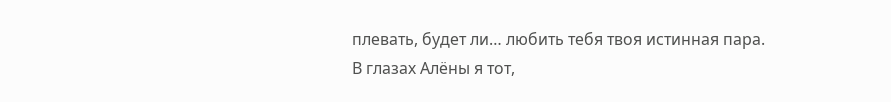плевать, будет ли… любить тебя твоя истинная пара.
В глазах Алёны я тот,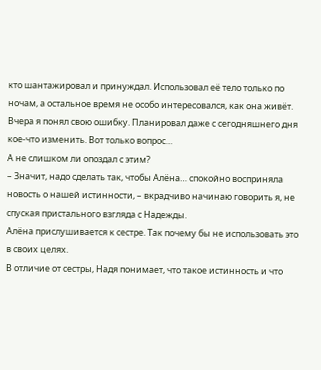кто шантажировал и принуждал. Использовал её тело только по ночам, а остальное время не особо интересовался, как она живёт.
Вчера я понял свою ошибку. Планировал даже с сегодняшнего дня кое-что изменить. Вот только вопрос…
А не слишком ли опоздал с этим?
– Значит, надо сделать так, чтобы Алёна… спокойно восприняла новость о нашей истинности, – вкрадчиво начинаю говорить я, не спуская пристального взгляда с Надежды.
Алёна прислушивается к сестре. Так почему бы не использовать это в своих целях.
В отличие от сестры, Надя понимает, что такое истинность и что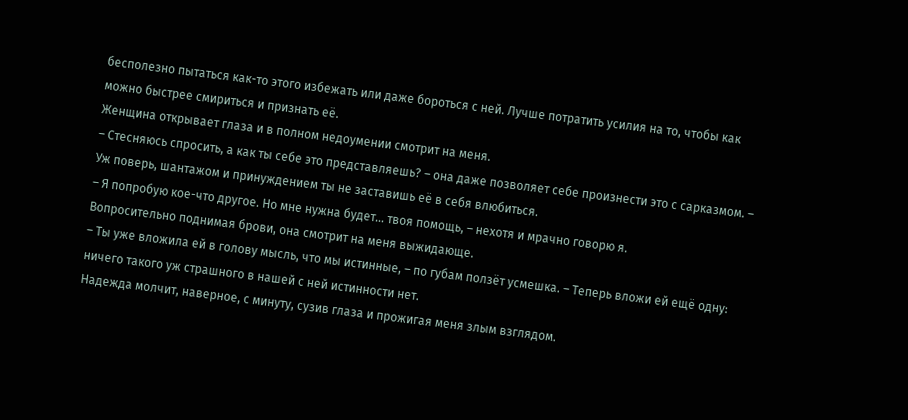бесполезно пытаться как-то этого избежать или даже бороться с ней. Лучше потратить усилия на то, чтобы как можно быстрее смириться и признать её.
Женщина открывает глаза и в полном недоумении смотрит на меня.
– Стесняюсь спросить, а как ты себе это представляешь? – она даже позволяет себе произнести это с сарказмом. – Уж поверь, шантажом и принуждением ты не заставишь её в себя влюбиться.
– Я попробую кое-что другое. Но мне нужна будет… твоя помощь, – нехотя и мрачно говорю я.
Вопросительно поднимая брови, она смотрит на меня выжидающе.
– Ты уже вложила ей в голову мысль, что мы истинные, – по губам ползёт усмешка. – Теперь вложи ей ещё одну: ничего такого уж страшного в нашей с ней истинности нет.
Надежда молчит, наверное, с минуту, сузив глаза и прожигая меня злым взглядом.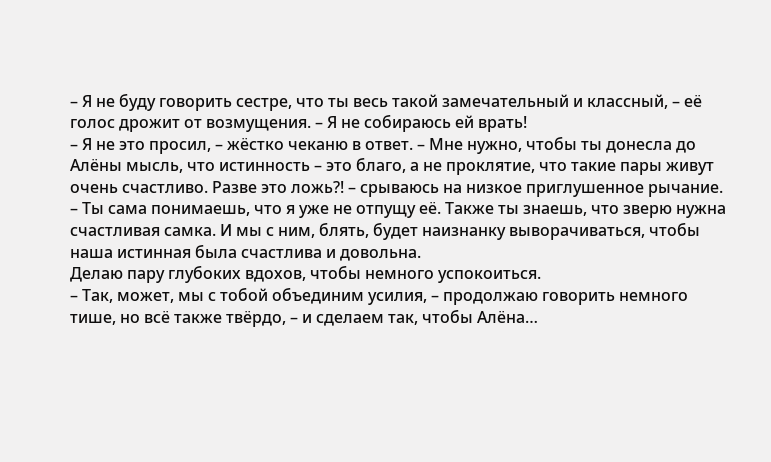– Я не буду говорить сестре, что ты весь такой замечательный и классный, – её голос дрожит от возмущения. – Я не собираюсь ей врать!
– Я не это просил, – жёстко чеканю в ответ. – Мне нужно, чтобы ты донесла до Алёны мысль, что истинность – это благо, а не проклятие, что такие пары живут очень счастливо. Разве это ложь?! – срываюсь на низкое приглушенное рычание. – Ты сама понимаешь, что я уже не отпущу её. Также ты знаешь, что зверю нужна счастливая самка. И мы с ним, блять, будет наизнанку выворачиваться, чтобы наша истинная была счастлива и довольна.
Делаю пару глубоких вдохов, чтобы немного успокоиться.
– Так, может, мы с тобой объединим усилия, – продолжаю говорить немного тише, но всё также твёрдо, – и сделаем так, чтобы Алёна…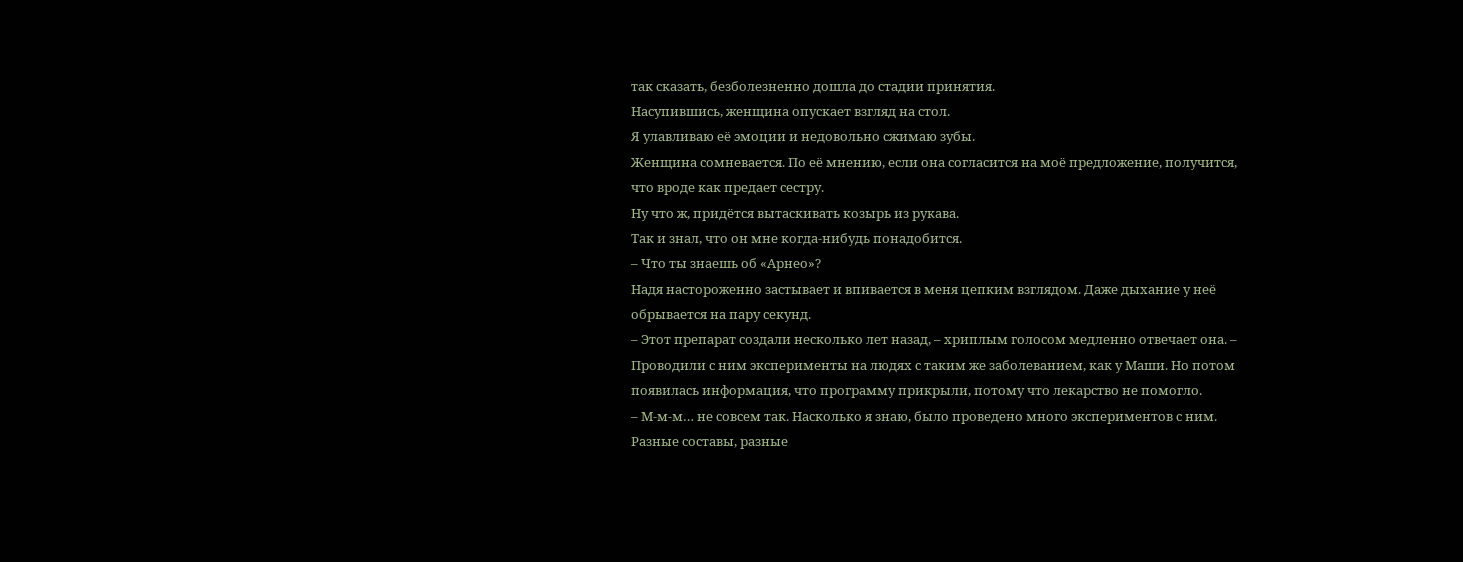так сказать, безболезненно дошла до стадии принятия.
Насупившись, женщина опускает взгляд на стол.
Я улавливаю её эмоции и недовольно сжимаю зубы.
Женщина сомневается. По её мнению, если она согласится на моё предложение, получится, что вроде как предает сестру.
Ну что ж, придётся вытаскивать козырь из рукава.
Так и знал, что он мне когда-нибудь понадобится.
– Что ты знаешь об «Арнео»?
Надя настороженно застывает и впивается в меня цепким взглядом. Даже дыхание у неё обрывается на пару секунд.
– Этот препарат создали несколько лет назад, – хриплым голосом медленно отвечает она. – Проводили с ним эксперименты на людях с таким же заболеванием, как у Маши. Но потом появилась информация, что программу прикрыли, потому что лекарство не помогло.
– М-м-м… не совсем так. Насколько я знаю, было проведено много экспериментов с ним. Разные составы, разные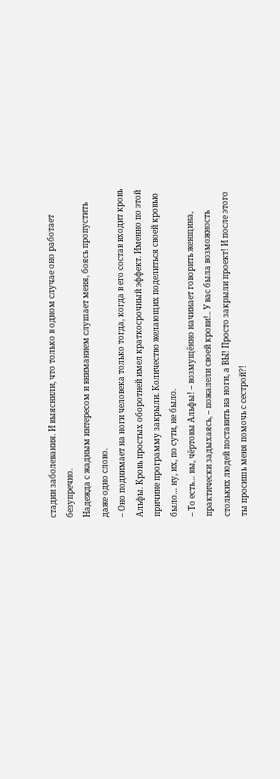стадии заболевания. И выяснили, что только в одном случае оно работает безупречно.
Надежда с жадным интересом и вниманием слушает меня, боясь пропустить даже одно слово.
– Оно поднимает на ноги человека только тогда, когда в его состав входит кровь Альфы. Кровь простых оборотней имел краткосрочный эффект. Именно по этой причине программу закрыли. Количество желающих поделиться своей кровью было… ну, их, по сути, не было.
– То есть… вы, чёртовы Альфы! – возмущённо начинает говорить женщина, практически задыхаясь, – пожалели своей крови!.. У вас была возможность стольких людей поставить на ноги, а ВЫ! Просто закрыли проект! И после этого ты просишь меня помочь с сестрой?!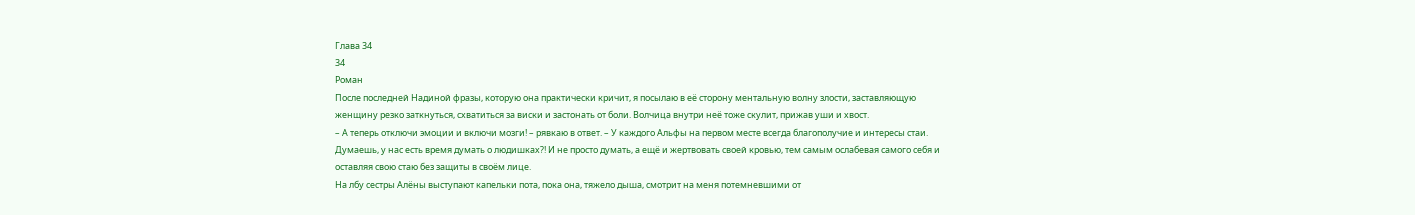Глава 34
34
Роман
После последней Надиной фразы, которую она практически кричит, я посылаю в её сторону ментальную волну злости, заставляющую женщину резко заткнуться, схватиться за виски и застонать от боли. Волчица внутри неё тоже скулит, прижав уши и хвост.
– А теперь отключи эмоции и включи мозги! – рявкаю в ответ. – У каждого Альфы на первом месте всегда благополучие и интересы стаи. Думаешь, у нас есть время думать о людишках?! И не просто думать, а ещё и жертвовать своей кровью, тем самым ослабевая самого себя и оставляя свою стаю без защиты в своём лице.
На лбу сестры Алёны выступают капельки пота, пока она, тяжело дыша, смотрит на меня потемневшими от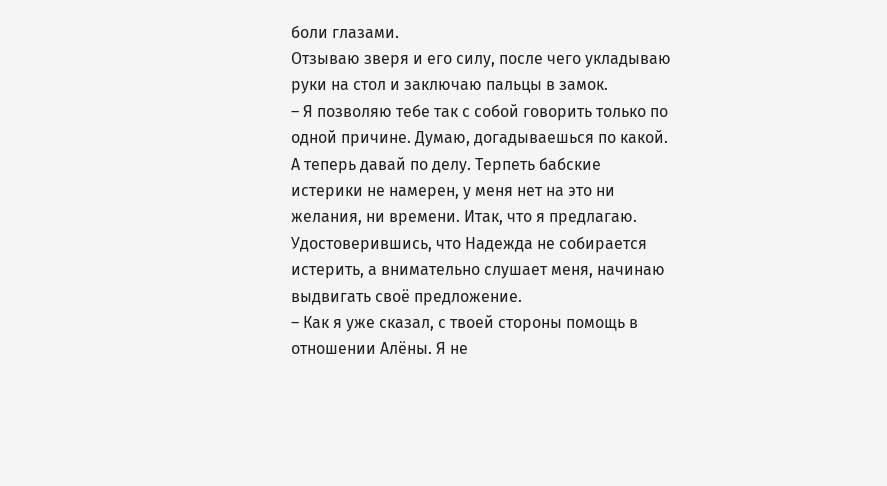боли глазами.
Отзываю зверя и его силу, после чего укладываю руки на стол и заключаю пальцы в замок.
– Я позволяю тебе так с собой говорить только по одной причине. Думаю, догадываешься по какой. А теперь давай по делу. Терпеть бабские истерики не намерен, у меня нет на это ни желания, ни времени. Итак, что я предлагаю.
Удостоверившись, что Надежда не собирается истерить, а внимательно слушает меня, начинаю выдвигать своё предложение.
– Как я уже сказал, с твоей стороны помощь в отношении Алёны. Я не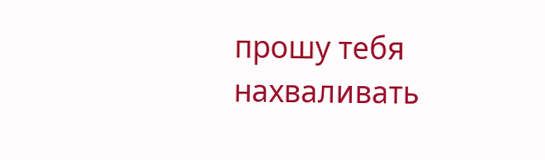прошу тебя нахваливать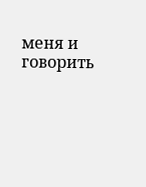меня и говорить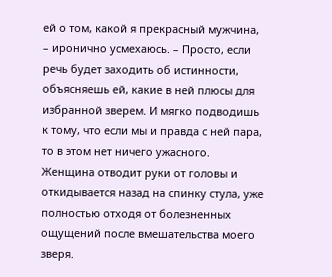ей о том, какой я прекрасный мужчина, – иронично усмехаюсь. – Просто, если речь будет заходить об истинности, объясняешь ей, какие в ней плюсы для избранной зверем. И мягко подводишь к тому, что если мы и правда с ней пара, то в этом нет ничего ужасного.
Женщина отводит руки от головы и откидывается назад на спинку стула, уже полностью отходя от болезненных ощущений после вмешательства моего зверя.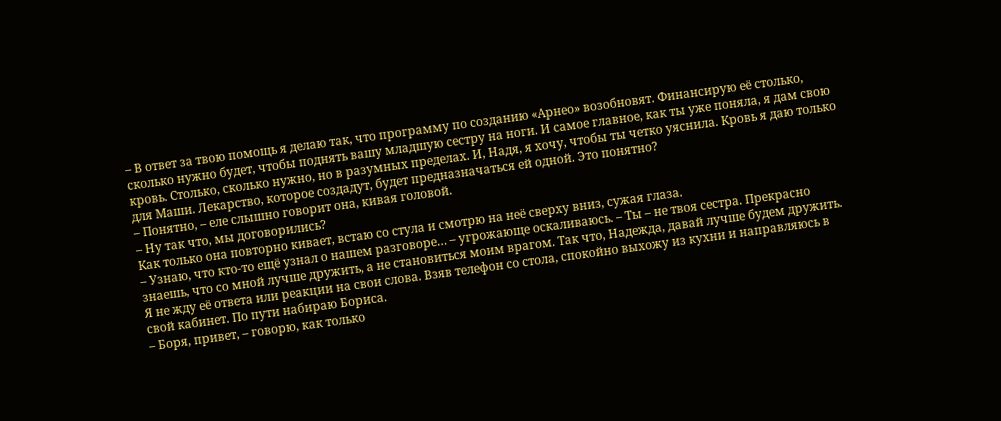– В ответ за твою помощь я делаю так, что программу по созданию «Арнео» возобновят. Финансирую её столько, сколько нужно будет, чтобы поднять вашу младшую сестру на ноги. И самое главное, как ты уже поняла, я дам свою кровь. Столько, сколько нужно, но в разумных пределах. И, Надя, я хочу, чтобы ты четко уяснила. Кровь я даю только для Маши. Лекарство, которое создадут, будет предназначаться ей одной. Это понятно?
– Понятно, – еле слышно говорит она, кивая головой.
– Ну так что, мы договорились?
Как только она повторно кивает, встаю со стула и смотрю на неё сверху вниз, сужая глаза.
– Узнаю, что кто-то ещё узнал о нашем разговоре… – угрожающе оскаливаюсь. – Ты – не твоя сестра. Прекрасно знаешь, что со мной лучше дружить, а не становиться моим врагом. Так что, Надежда, давай лучше будем дружить.
Я не жду её ответа или реакции на свои слова. Взяв телефон со стола, спокойно выхожу из кухни и направляюсь в свой кабинет. По пути набираю Бориса.
– Боря, привет, – говорю, как только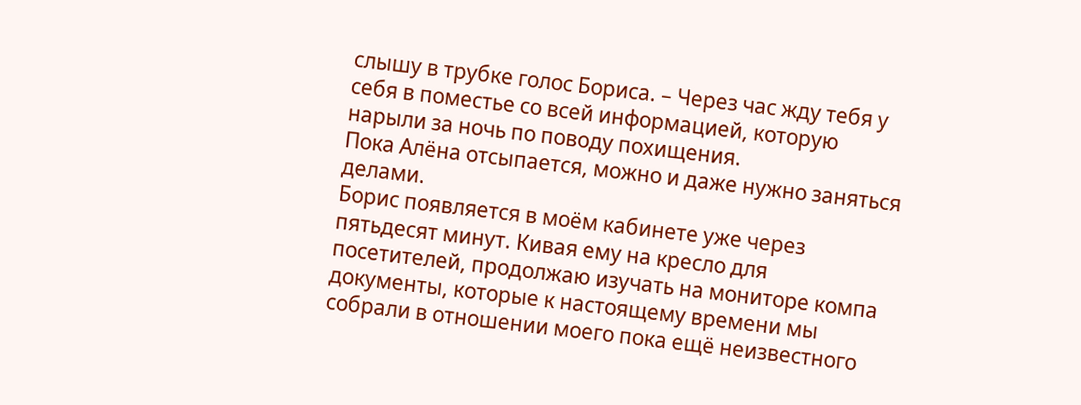слышу в трубке голос Бориса. – Через час жду тебя у себя в поместье со всей информацией, которую нарыли за ночь по поводу похищения.
Пока Алёна отсыпается, можно и даже нужно заняться делами.
Борис появляется в моём кабинете уже через пятьдесят минут. Кивая ему на кресло для посетителей, продолжаю изучать на мониторе компа документы, которые к настоящему времени мы собрали в отношении моего пока ещё неизвестного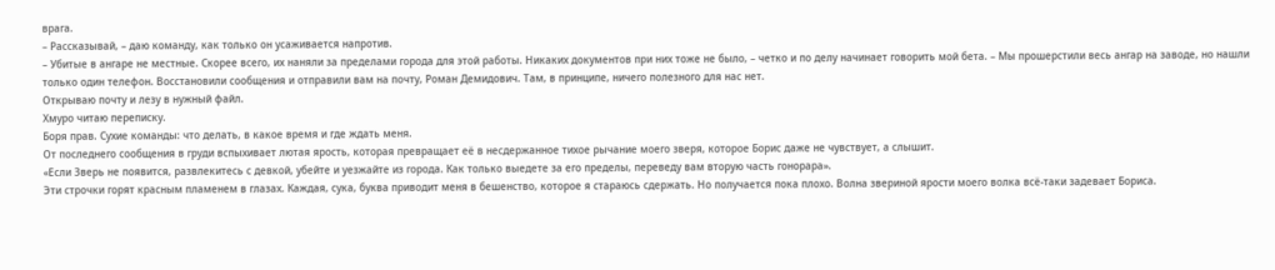врага.
– Рассказывай, – даю команду, как только он усаживается напротив.
– Убитые в ангаре не местные. Скорее всего, их наняли за пределами города для этой работы. Никаких документов при них тоже не было, – четко и по делу начинает говорить мой бета. – Мы прошерстили весь ангар на заводе, но нашли только один телефон. Восстановили сообщения и отправили вам на почту, Роман Демидович. Там, в принципе, ничего полезного для нас нет.
Открываю почту и лезу в нужный файл.
Хмуро читаю переписку.
Боря прав. Сухие команды: что делать, в какое время и где ждать меня.
От последнего сообщения в груди вспыхивает лютая ярость, которая превращает её в несдержанное тихое рычание моего зверя, которое Борис даже не чувствует, а слышит.
«Если Зверь не появится, развлекитесь с девкой, убейте и уезжайте из города. Как только выедете за его пределы, переведу вам вторую часть гонорара».
Эти строчки горят красным пламенем в глазах. Каждая, сука, буква приводит меня в бешенство, которое я стараюсь сдержать. Но получается пока плохо. Волна звериной ярости моего волка всё-таки задевает Бориса.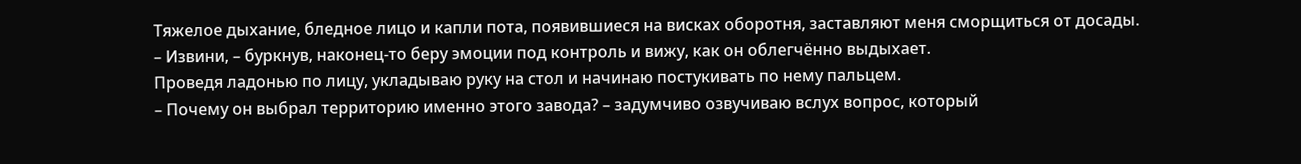Тяжелое дыхание, бледное лицо и капли пота, появившиеся на висках оборотня, заставляют меня сморщиться от досады.
– Извини, – буркнув, наконец-то беру эмоции под контроль и вижу, как он облегчённо выдыхает.
Проведя ладонью по лицу, укладываю руку на стол и начинаю постукивать по нему пальцем.
– Почему он выбрал территорию именно этого завода? – задумчиво озвучиваю вслух вопрос, который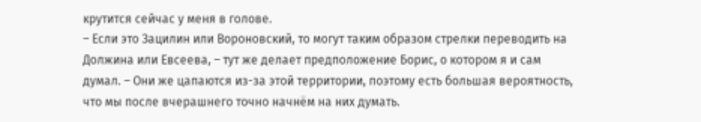крутится сейчас у меня в голове.
– Если это Зацилин или Вороновский, то могут таким образом стрелки переводить на Должина или Евсеева, – тут же делает предположение Борис, о котором я и сам думал. – Они же цапаются из-за этой территории, поэтому есть большая вероятность, что мы после вчерашнего точно начнём на них думать.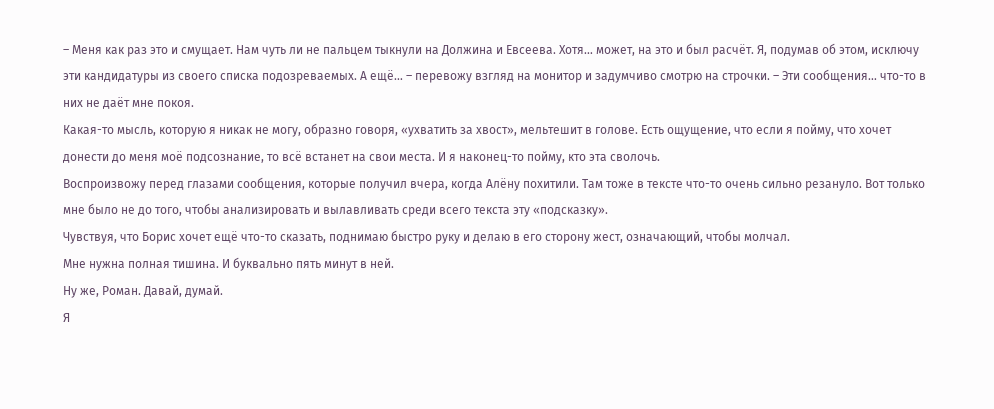– Меня как раз это и смущает. Нам чуть ли не пальцем тыкнули на Должина и Евсеева. Хотя… может, на это и был расчёт. Я, подумав об этом, исключу эти кандидатуры из своего списка подозреваемых. А ещё… – перевожу взгляд на монитор и задумчиво смотрю на строчки. – Эти сообщения… что-то в них не даёт мне покоя.
Какая-то мысль, которую я никак не могу, образно говоря, «ухватить за хвост», мельтешит в голове. Есть ощущение, что если я пойму, что хочет донести до меня моё подсознание, то всё встанет на свои места. И я наконец-то пойму, кто эта сволочь.
Воспроизвожу перед глазами сообщения, которые получил вчера, когда Алёну похитили. Там тоже в тексте что-то очень сильно резануло. Вот только мне было не до того, чтобы анализировать и вылавливать среди всего текста эту «подсказку».
Чувствуя, что Борис хочет ещё что-то сказать, поднимаю быстро руку и делаю в его сторону жест, означающий, чтобы молчал.
Мне нужна полная тишина. И буквально пять минут в ней.
Ну же, Роман. Давай, думай.
Я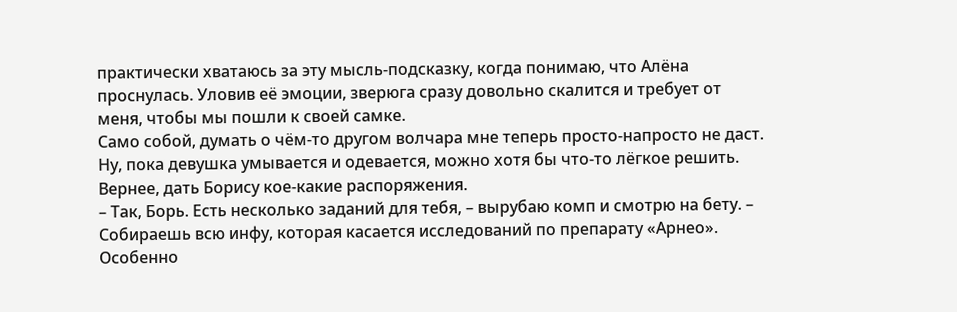практически хватаюсь за эту мысль-подсказку, когда понимаю, что Алёна проснулась. Уловив её эмоции, зверюга сразу довольно скалится и требует от меня, чтобы мы пошли к своей самке.
Само собой, думать о чём-то другом волчара мне теперь просто-напросто не даст.
Ну, пока девушка умывается и одевается, можно хотя бы что-то лёгкое решить. Вернее, дать Борису кое-какие распоряжения.
– Так, Борь. Есть несколько заданий для тебя, – вырубаю комп и смотрю на бету. – Собираешь всю инфу, которая касается исследований по препарату «Арнео». Особенно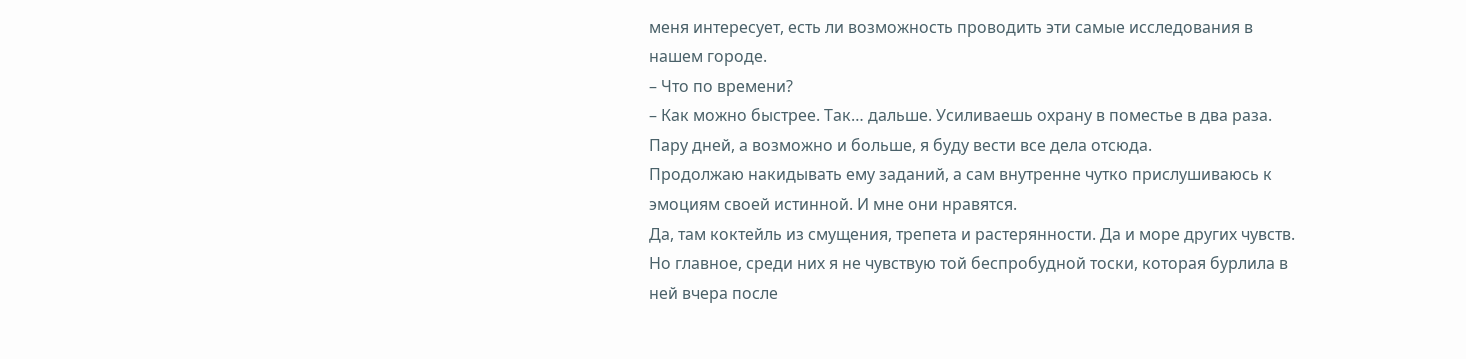меня интересует, есть ли возможность проводить эти самые исследования в нашем городе.
– Что по времени?
– Как можно быстрее. Так… дальше. Усиливаешь охрану в поместье в два раза. Пару дней, а возможно и больше, я буду вести все дела отсюда.
Продолжаю накидывать ему заданий, а сам внутренне чутко прислушиваюсь к эмоциям своей истинной. И мне они нравятся.
Да, там коктейль из смущения, трепета и растерянности. Да и море других чувств. Но главное, среди них я не чувствую той беспробудной тоски, которая бурлила в ней вчера после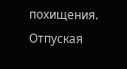похищения.
Отпуская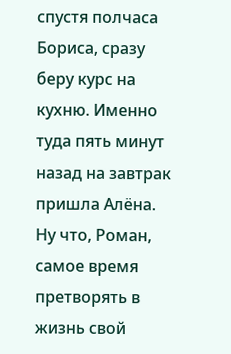спустя полчаса Бориса, сразу беру курс на кухню. Именно туда пять минут назад на завтрак пришла Алёна.
Ну что, Роман, самое время претворять в жизнь свой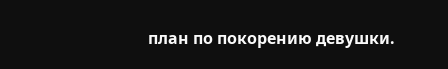план по покорению девушки.